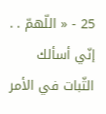25 - « اللّهمّ . . إنّي أسألك الثّبات في الأمر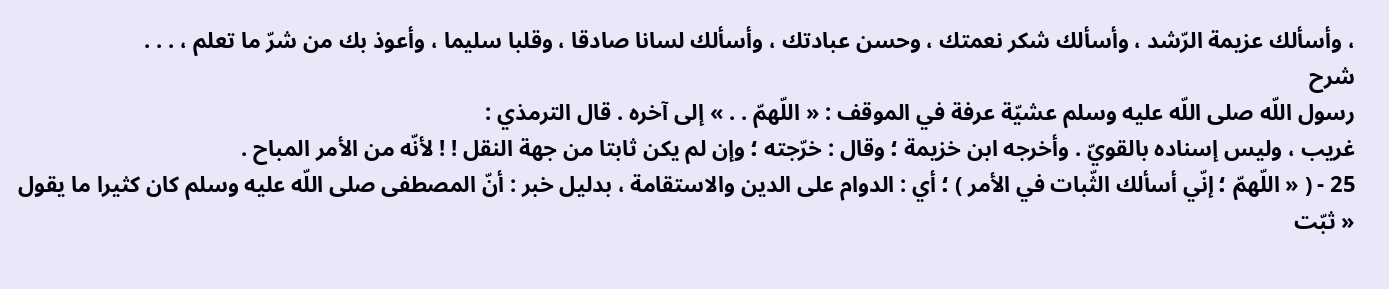، وأسألك عزيمة الرّشد ، وأسألك شكر نعمتك ، وحسن عبادتك ، وأسألك لسانا صادقا ، وقلبا سليما ، وأعوذ بك من شرّ ما تعلم ، . . .
شرح
رسول اللّه صلى اللّه عليه وسلم عشيّة عرفة في الموقف : « اللّهمّ . . » إلى آخره . قال الترمذي :
غريب ، وليس إسناده بالقويّ . وأخرجه ابن خزيمة ؛ وقال : خرّجته ؛ وإن لم يكن ثابتا من جهة النقل ! ! لأنّه من الأمر المباح .
25 - ( « اللّهمّ ؛ إنّي أسألك الثّبات في الأمر ) ؛ أي : الدوام على الدين والاستقامة ، بدليل خبر : أنّ المصطفى صلى اللّه عليه وسلم كان كثيرا ما يقول « ثبّت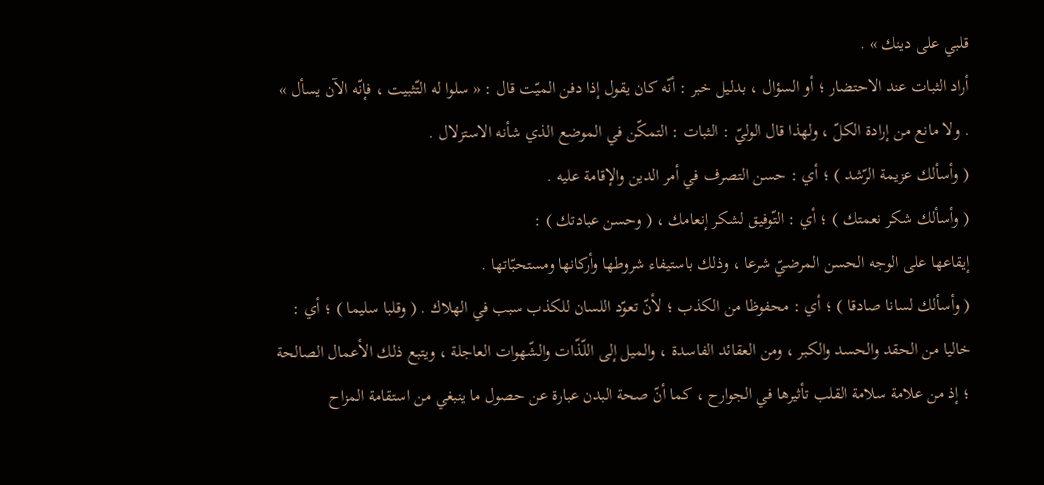قلبي على دينك » .
أراد الثبات عند الاحتضار ؛ أو السؤال ، بدليل خبر : أنّه كان يقول إذا دفن الميّت قال : « سلوا له التّثبيت ، فإنّه الآن يسأل » . ولا مانع من إرادة الكلّ ، ولهذا قال الوليّ : الثبات : التمكّن في الموضع الذي شأنه الاستزلال .
( وأسألك عزيمة الرّشد ) ؛ أي : حسن التصرف في أمر الدين والإقامة عليه .
( وأسألك شكر نعمتك ) ؛ أي : التّوفيق لشكر إنعامك ، ( وحسن عبادتك ) :
إيقاعها على الوجه الحسن المرضيّ شرعا ، وذلك باستيفاء شروطها وأركانها ومستحبّاتها .
( وأسألك لسانا صادقا ) ؛ أي : محفوظا من الكذب ؛ لأنّ تعوّد اللسان للكذب سبب في الهلاك . ( وقلبا سليما ) ؛ أي : خاليا من الحقد والحسد والكبر ، ومن العقائد الفاسدة ، والميل إلى اللّذّات والشّهوات العاجلة ، ويتبع ذلك الأعمال الصالحة ؛ إذ من علامة سلامة القلب تأثيرها في الجوارح ، كما أنّ صحة البدن عبارة عن حصول ما ينبغي من استقامة المزاح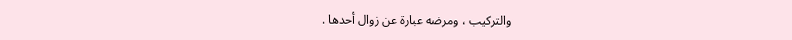والتركيب ، ومرضه عبارة عن زوال أحدها .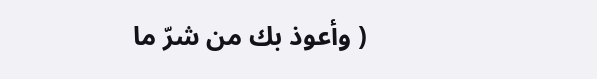( وأعوذ بك من شرّ ما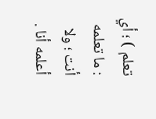تعلم ) ؛ أي : ما تعلمه أنت ؛ ولا أعلمه أنا .